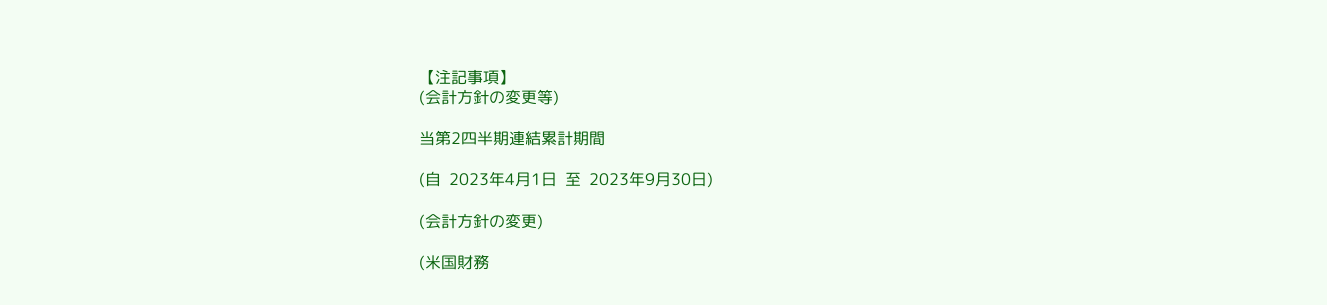【注記事項】
(会計方針の変更等)

当第2四半期連結累計期間

(自  2023年4月1日  至  2023年9月30日)

(会計方針の変更)

(米国財務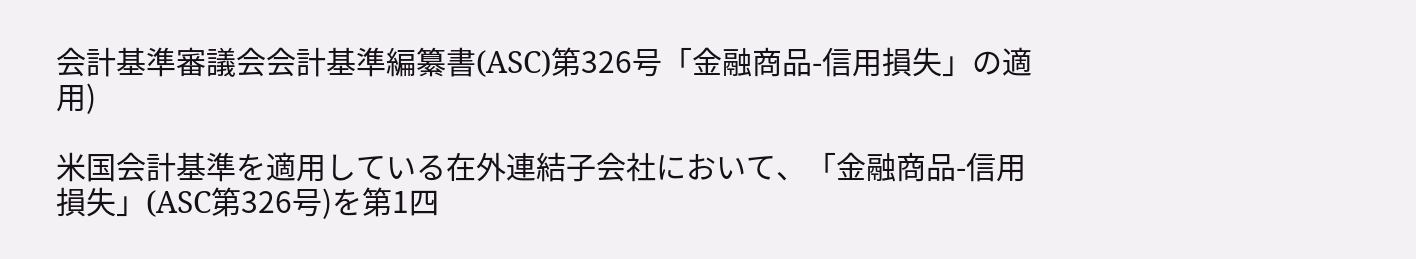会計基準審議会会計基準編纂書(ASC)第326号「金融商品-信用損失」の適用)

米国会計基準を適用している在外連結子会社において、「金融商品-信用損失」(ASC第326号)を第1四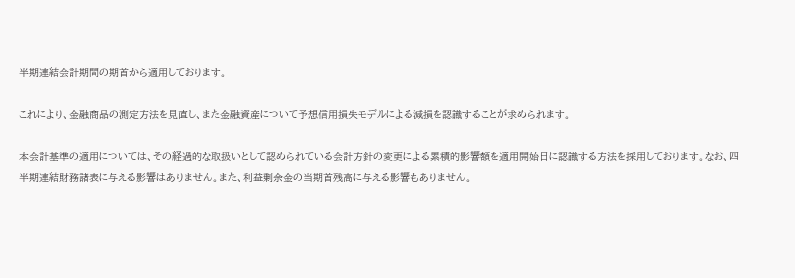半期連結会計期間の期首から適用しております。

これにより、金融商品の測定方法を見直し、また金融資産について予想信用損失モデルによる減損を認識することが求められます。

本会計基準の適用については、その経過的な取扱いとして認められている会計方針の変更による累積的影響額を適用開始日に認識する方法を採用しております。なお、四半期連結財務諸表に与える影響はありません。また、利益剰余金の当期首残高に与える影響もありません。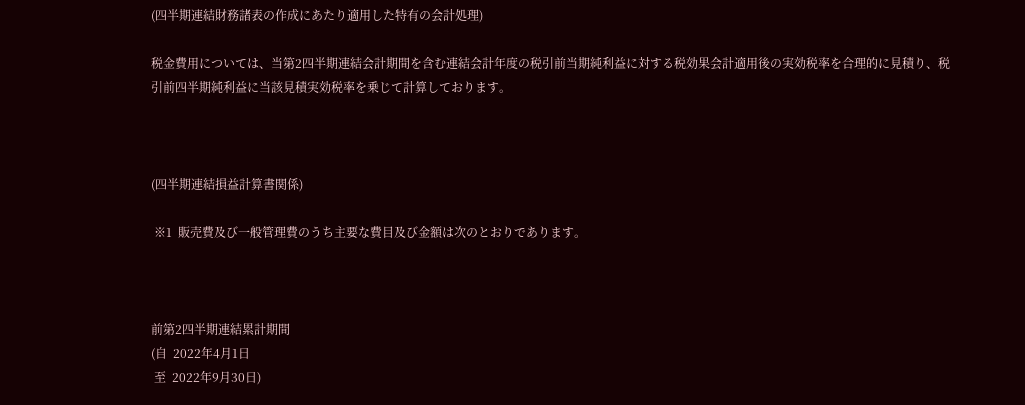(四半期連結財務諸表の作成にあたり適用した特有の会計処理)

税金費用については、当第2四半期連結会計期間を含む連結会計年度の税引前当期純利益に対する税効果会計適用後の実効税率を合理的に見積り、税引前四半期純利益に当該見積実効税率を乗じて計算しております。



(四半期連結損益計算書関係)

 ※1  販売費及び一般管理費のうち主要な費目及び金額は次のとおりであります。



前第2四半期連結累計期間
(自  2022年4月1日
 至  2022年9月30日)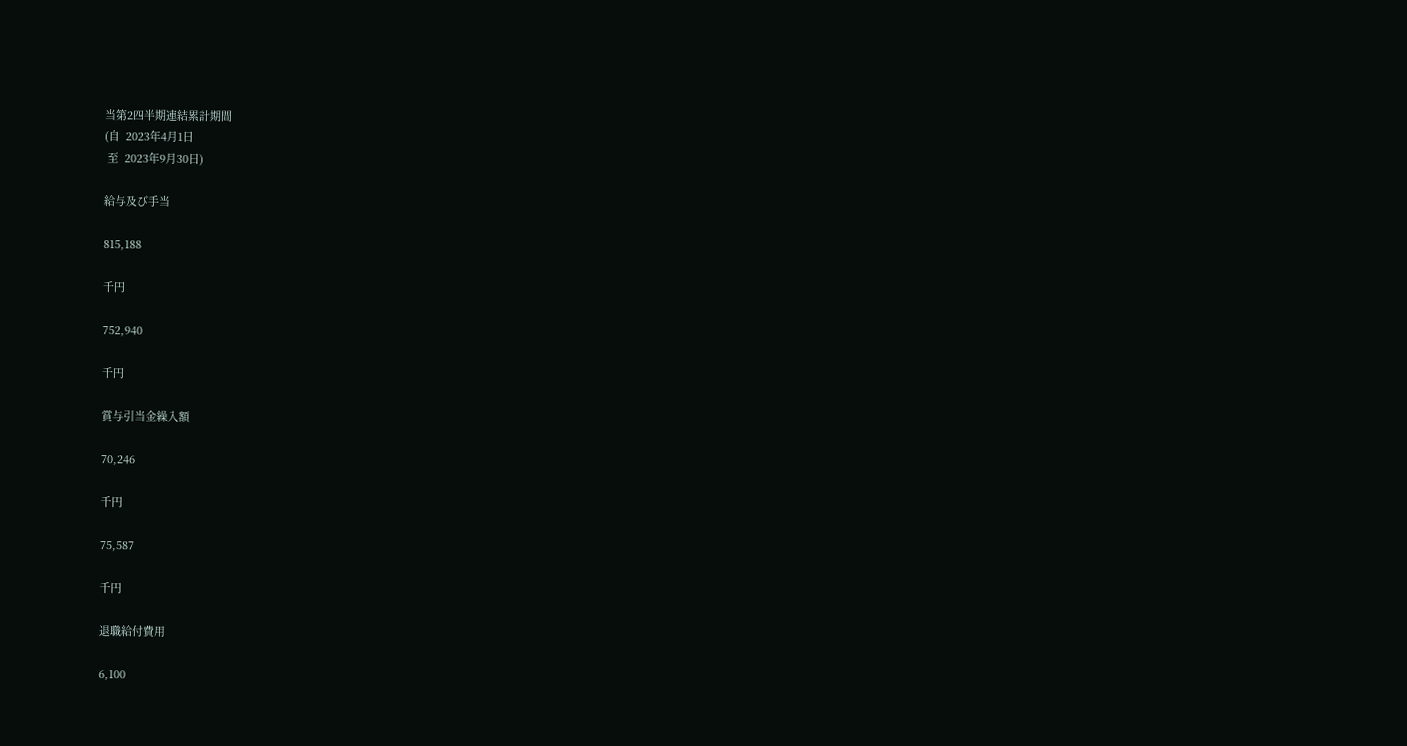当第2四半期連結累計期間
(自  2023年4月1日
 至  2023年9月30日)

給与及び手当

815,188

千円

752,940

千円

賞与引当金繰入額

70,246

千円

75,587

千円

退職給付費用

6,100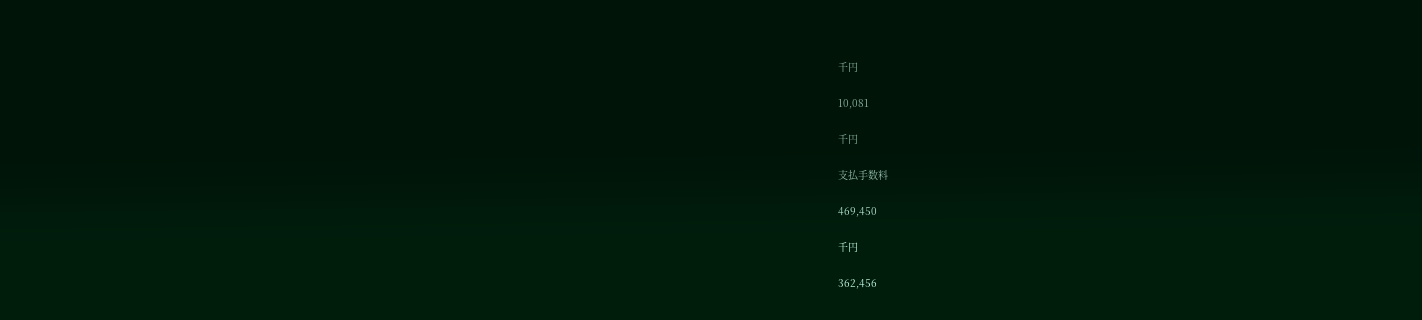千円

10,081

千円

支払手数料

469,450

千円

362,456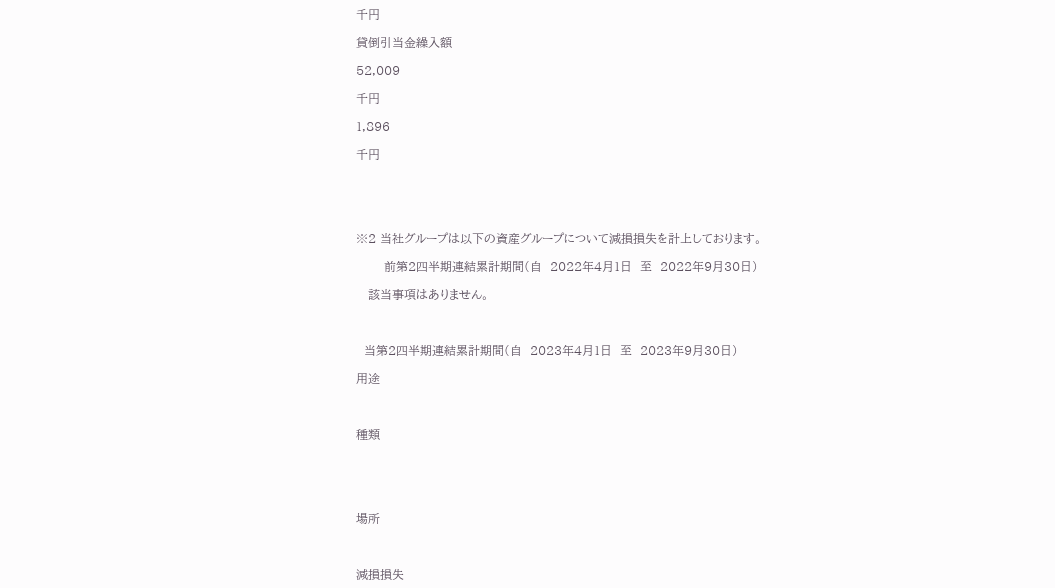千円

貸倒引当金繰入額

52,009

千円

1,896

千円





※2 当社グループは以下の資産グループについて減損損失を計上しております。

       前第2四半期連結累計期間(自  2022年4月1日  至  2022年9月30日)

   該当事項はありません。



  当第2四半期連結累計期間(自  2023年4月1日  至  2023年9月30日)

用途



種類





場所



減損損失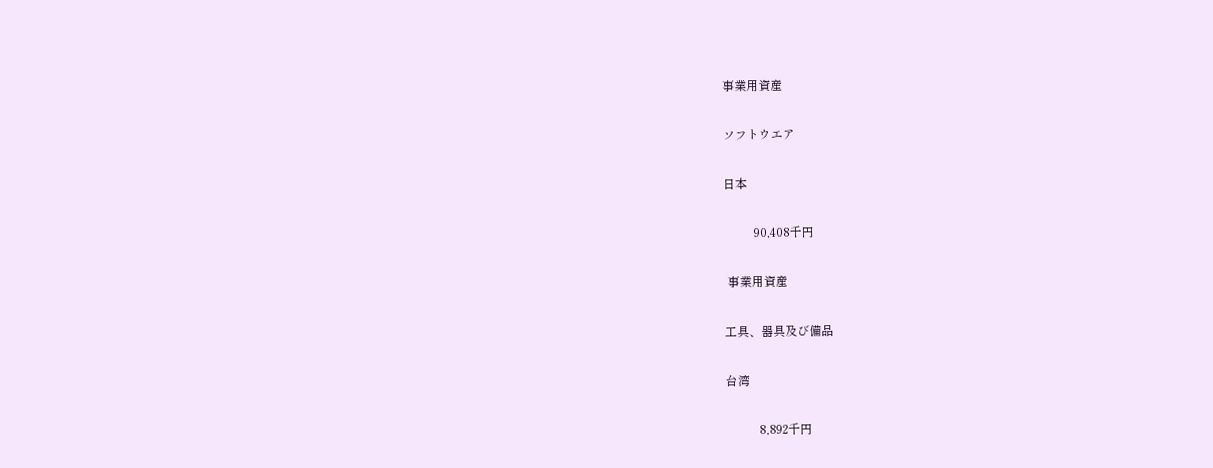事業用資産

ソフトウエア

日本

          90,408千円

 事業用資産

工具、器具及び備品

台湾

           8,892千円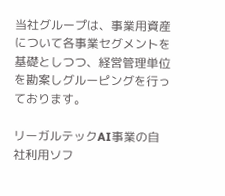当社グループは、事業用資産について各事業セグメントを基礎としつつ、経営管理単位を勘案しグルーピングを行っております。

リーガルテックAI事業の自社利用ソフ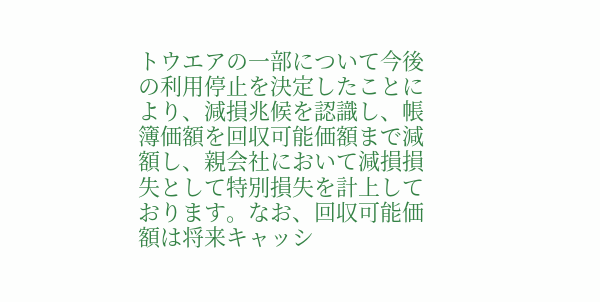トウエアの一部について今後の利用停止を決定したことにより、減損兆候を認識し、帳簿価額を回収可能価額まで減額し、親会社において減損損失として特別損失を計上しております。なお、回収可能価額は将来キャッシ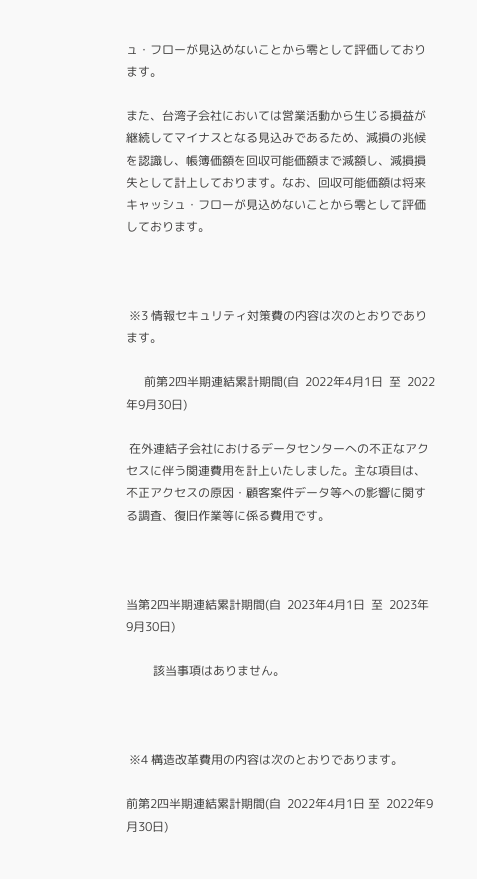ュ・フローが見込めないことから零として評価しております。

また、台湾子会社においては営業活動から生じる損益が継続してマイナスとなる見込みであるため、減損の兆候を認識し、帳簿価額を回収可能価額まで減額し、減損損失として計上しております。なお、回収可能価額は将来キャッシュ・フローが見込めないことから零として評価しております。



 ※3 情報セキュリティ対策費の内容は次のとおりであります。

      前第2四半期連結累計期間(自  2022年4月1日  至  2022年9月30日)

 在外連結子会社におけるデータセンターへの不正なアクセスに伴う関連費用を計上いたしました。主な項目は、不正アクセスの原因・顧客案件データ等への影響に関する調査、復旧作業等に係る費用です。



当第2四半期連結累計期間(自  2023年4月1日  至  2023年9月30日)

         該当事項はありません。



 ※4 構造改革費用の内容は次のとおりであります。

前第2四半期連結累計期間(自  2022年4月1日 至  2022年9月30日)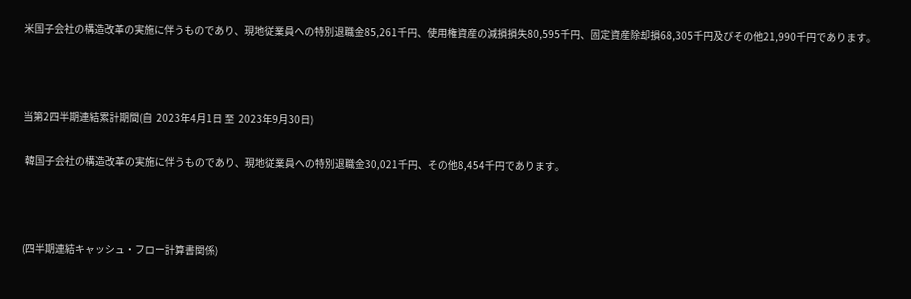米国子会社の構造改革の実施に伴うものであり、現地従業員への特別退職金85,261千円、使用権資産の減損損失80,595千円、固定資産除却損68,305千円及びその他21,990千円であります。



当第2四半期連結累計期間(自  2023年4月1日 至  2023年9月30日)

 韓国子会社の構造改革の実施に伴うものであり、現地従業員への特別退職金30,021千円、その他8,454千円であります。



(四半期連結キャッシュ・フロー計算書関係)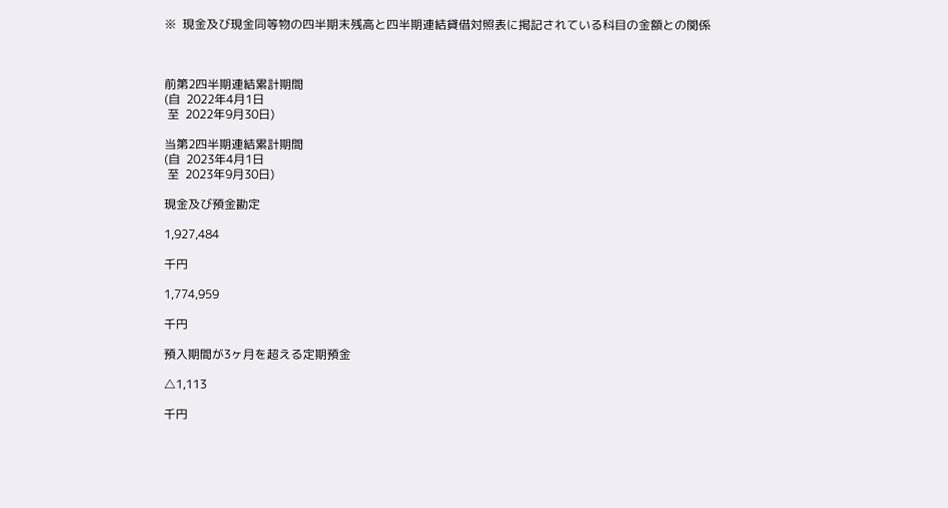※  現金及び現金同等物の四半期末残高と四半期連結貸借対照表に掲記されている科目の金額との関係



前第2四半期連結累計期間
(自  2022年4月1日
 至  2022年9月30日)

当第2四半期連結累計期間
(自  2023年4月1日
 至  2023年9月30日)

現金及び預金勘定

1,927,484

千円

1,774,959

千円

預入期間が3ヶ月を超える定期預金

△1,113

千円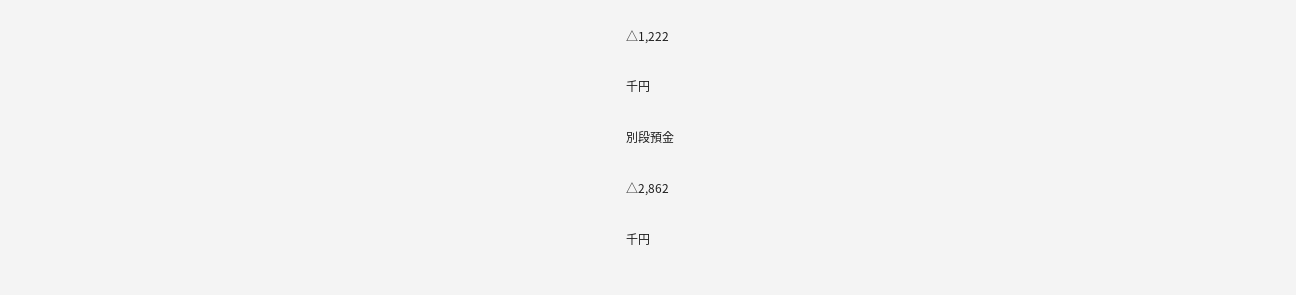△1,222

千円

別段預金

△2,862

千円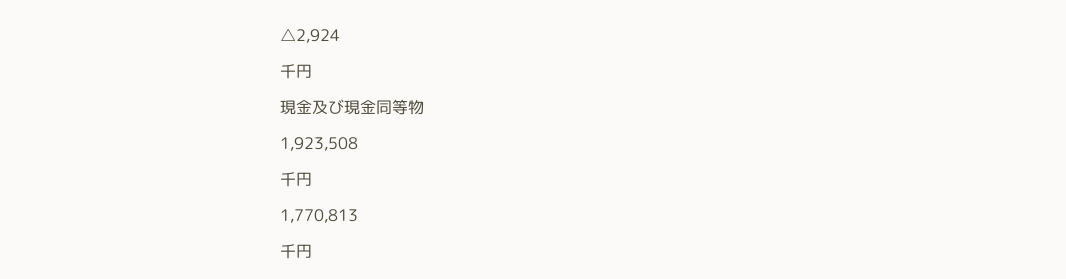△2,924

千円

現金及び現金同等物

1,923,508

千円

1,770,813

千円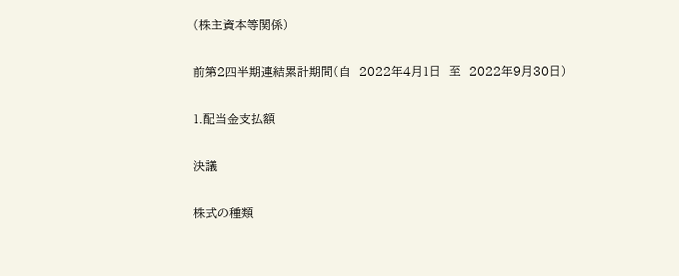(株主資本等関係)

前第2四半期連結累計期間(自  2022年4月1日  至  2022年9月30日)

1.配当金支払額

決議

株式の種類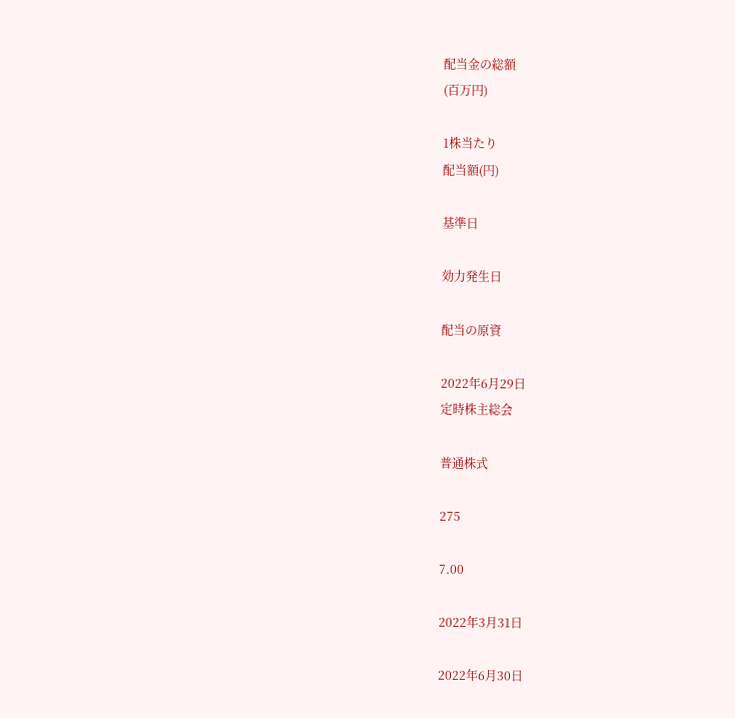配当金の総額
(百万円)

1株当たり
配当額(円)

基準日

効力発生日

配当の原資

2022年6月29日
定時株主総会

普通株式

275

7.00

2022年3月31日

2022年6月30日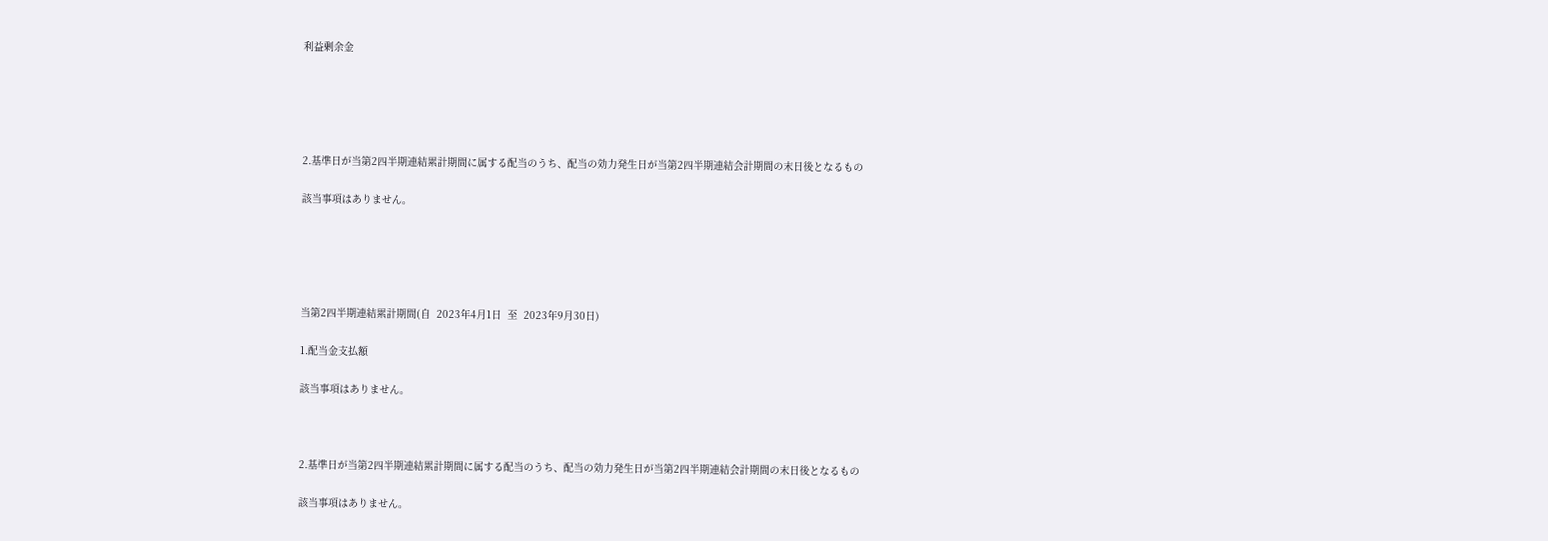利益剰余金





2.基準日が当第2四半期連結累計期間に属する配当のうち、配当の効力発生日が当第2四半期連結会計期間の末日後となるもの

該当事項はありません。





当第2四半期連結累計期間(自  2023年4月1日  至  2023年9月30日)

1.配当金支払額

該当事項はありません。



2.基準日が当第2四半期連結累計期間に属する配当のうち、配当の効力発生日が当第2四半期連結会計期間の末日後となるもの

該当事項はありません。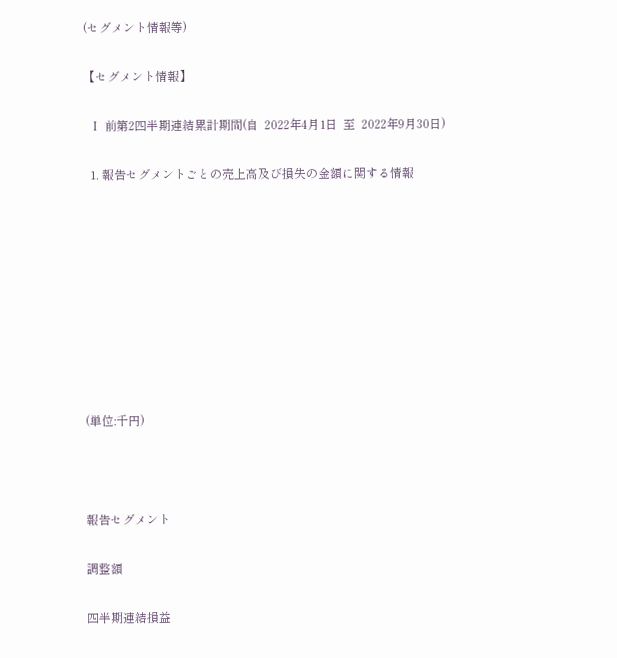(セグメント情報等)

【セグメント情報】

  Ⅰ 前第2四半期連結累計期間(自  2022年4月1日  至  2022年9月30日)

  1. 報告セグメントごとの売上高及び損失の金額に関する情報









(単位:千円)



報告セグメント

調整額

四半期連結損益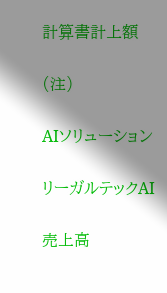計算書計上額

(注)

AIソリューション

リーガルテックAI

売上高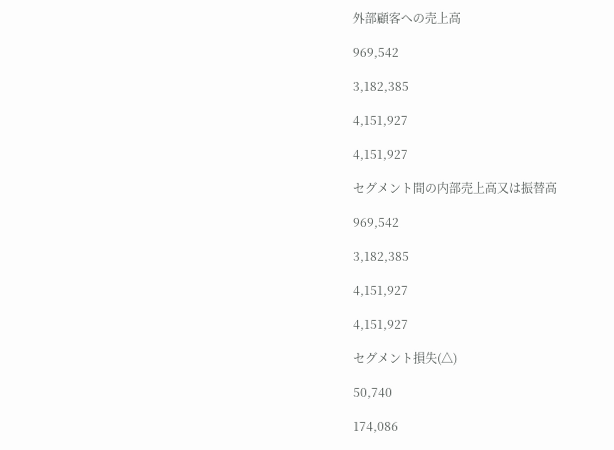外部顧客への売上高

969,542

3,182,385

4,151,927

4,151,927

セグメント間の内部売上高又は振替高

969,542

3,182,385

4,151,927

4,151,927

セグメント損失(△)

50,740

174,086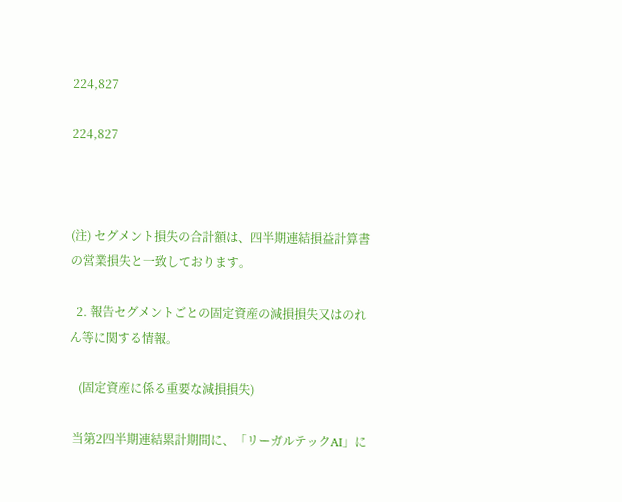224,827

224,827



(注) セグメント損失の合計額は、四半期連結損益計算書の営業損失と一致しております。

  2. 報告セグメントごとの固定資産の減損損失又はのれん等に関する情報。

   (固定資産に係る重要な減損損失)

 当第2四半期連結累計期間に、「リーガルテックAI」に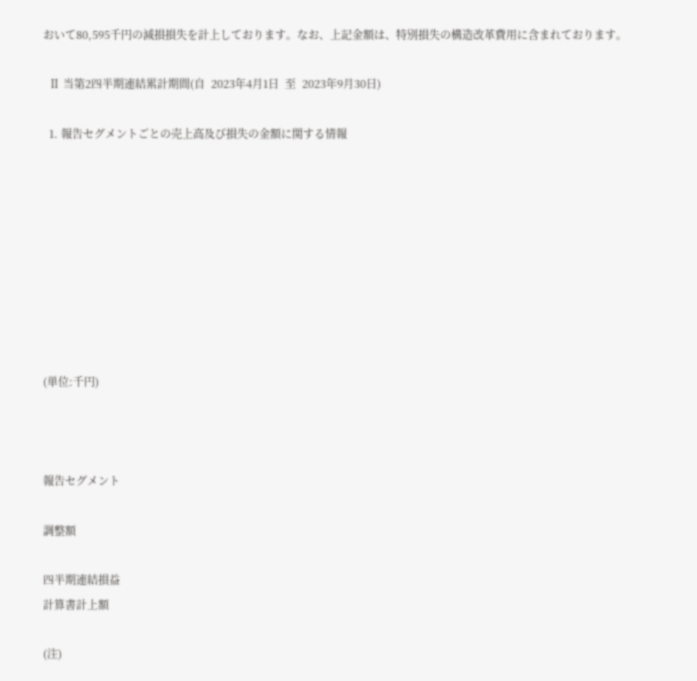おいて80,595千円の減損損失を計上しております。なお、上記金額は、特別損失の構造改革費用に含まれております。

  Ⅱ 当第2四半期連結累計期間(自  2023年4月1日  至  2023年9月30日)

  1. 報告セグメントごとの売上高及び損失の金額に関する情報









(単位:千円)



報告セグメント

調整額

四半期連結損益
計算書計上額

(注)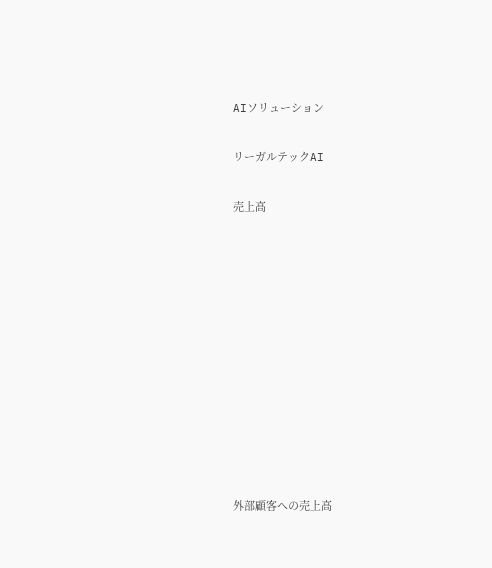AIソリューション

リーガルテックAI

売上高











外部顧客への売上高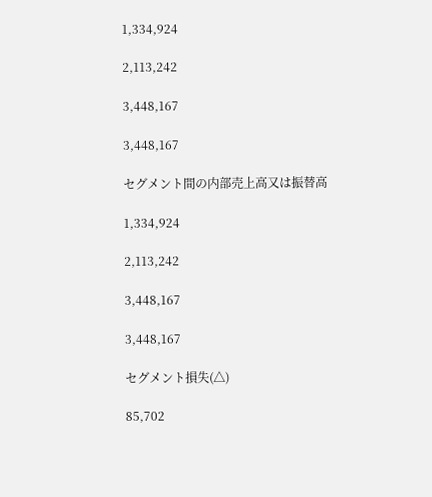1,334,924

2,113,242

3,448,167

3,448,167

セグメント間の内部売上高又は振替高

1,334,924

2,113,242

3,448,167

3,448,167

セグメント損失(△)

85,702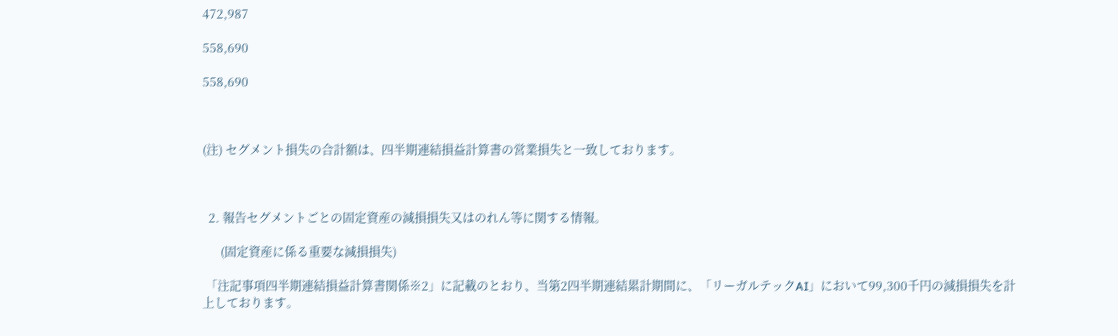472,987

558,690

558,690



(注) セグメント損失の合計額は、四半期連結損益計算書の営業損失と一致しております。



  2. 報告セグメントごとの固定資産の減損損失又はのれん等に関する情報。

      (固定資産に係る重要な減損損失)

 「注記事項四半期連結損益計算書関係※2」に記載のとおり、当第2四半期連結累計期間に、「リーガルテックAI」において99,300千円の減損損失を計上しております。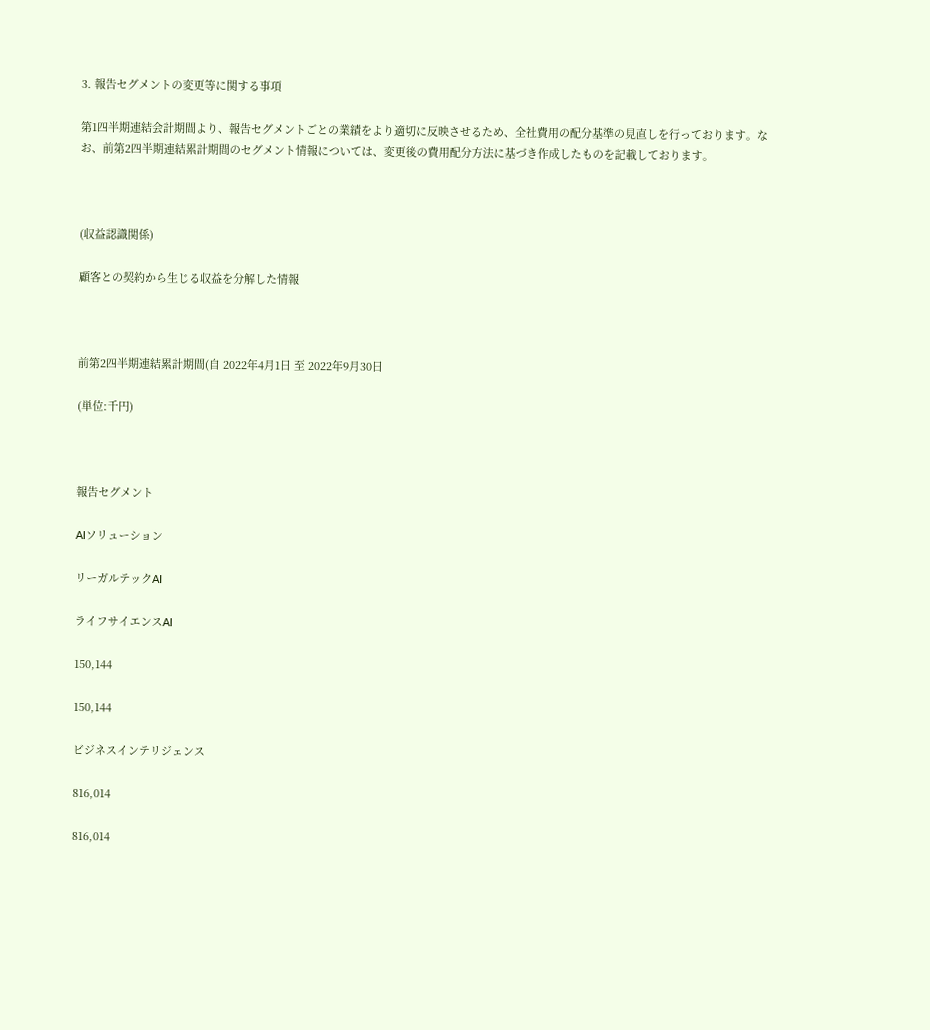3. 報告セグメントの変更等に関する事項

第1四半期連結会計期間より、報告セグメントごとの業績をより適切に反映させるため、全社費用の配分基準の見直しを行っております。なお、前第2四半期連結累計期間のセグメント情報については、変更後の費用配分方法に基づき作成したものを記載しております。



(収益認識関係)

顧客との契約から生じる収益を分解した情報



前第2四半期連結累計期間(自 2022年4月1日 至 2022年9月30日

(単位:千円)



報告セグメント

AIソリューション

リーガルテックAI

ライフサイエンスAI

150,144

150,144

ビジネスインテリジェンス

816,014

816,014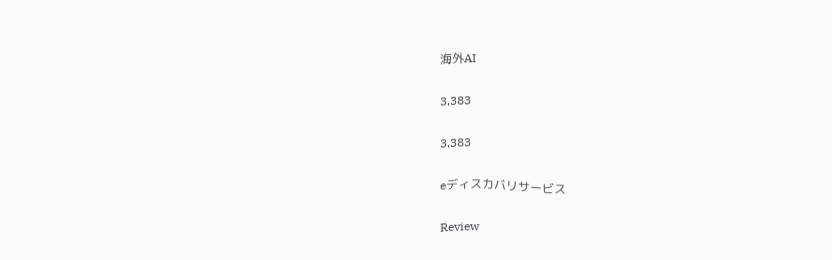海外AI

3,383

3,383

eディスカバリサービス

Review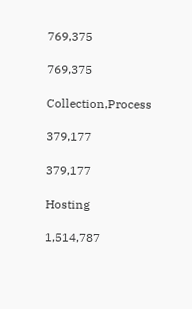769,375

769,375

Collection,Process

379,177

379,177

Hosting

1,514,787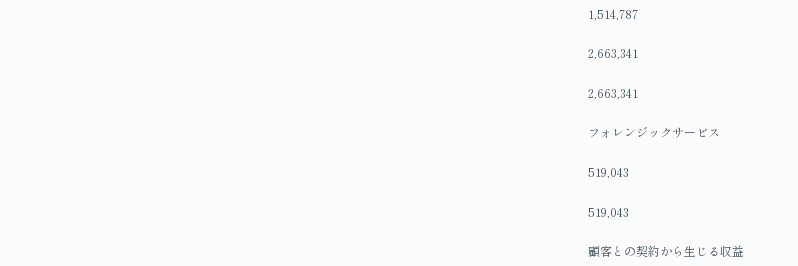1,514,787

2,663,341

2,663,341

フォレンジックサービス

519,043

519,043

顧客との契約から生じる収益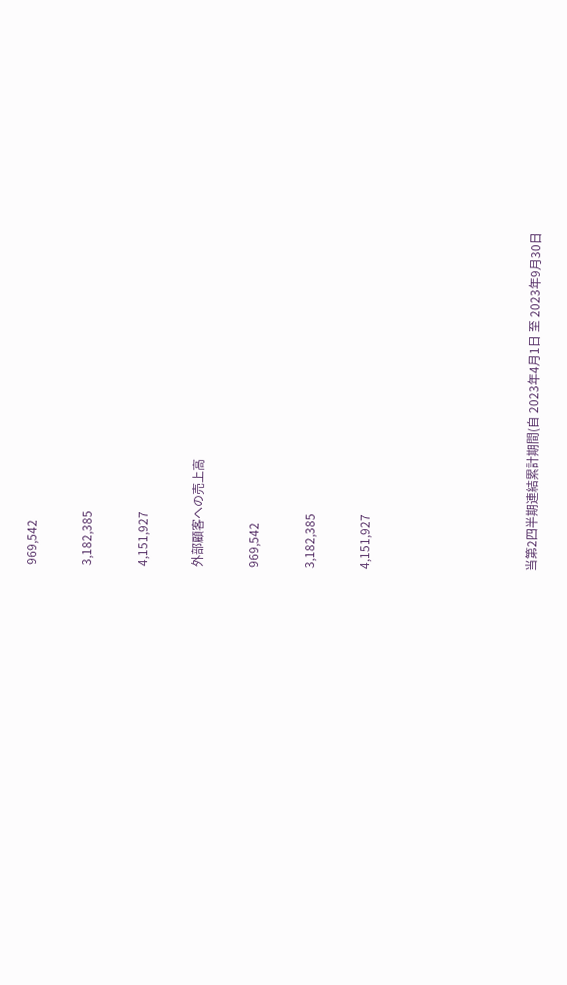969,542

3,182,385

4,151,927

外部顧客への売上高

969,542

3,182,385

4,151,927





当第2四半期連結累計期間(自 2023年4月1日 至 2023年9月30日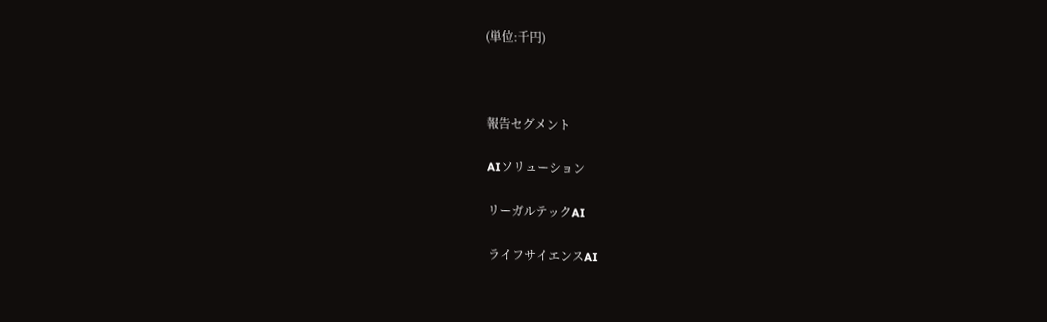(単位:千円)



報告セグメント

AIソリューション

リーガルテックAI

ライフサイエンスAI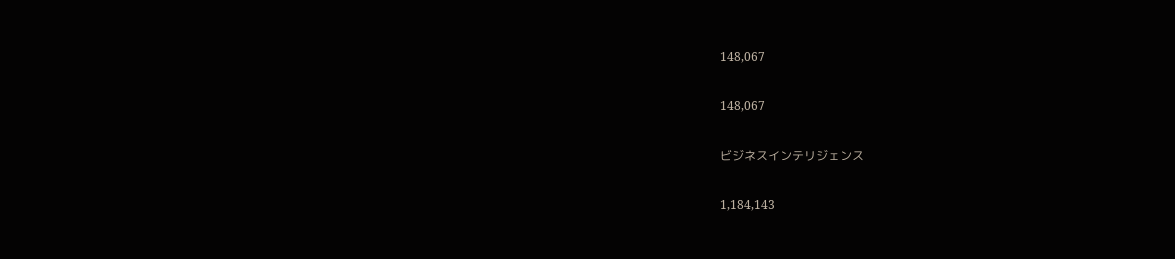148,067

148,067

ビジネスインテリジェンス

1,184,143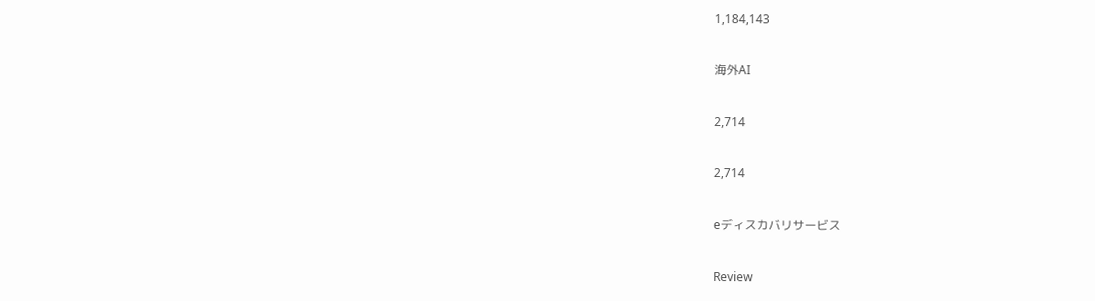1,184,143

海外AI

2,714

2,714

eディスカバリサービス

Review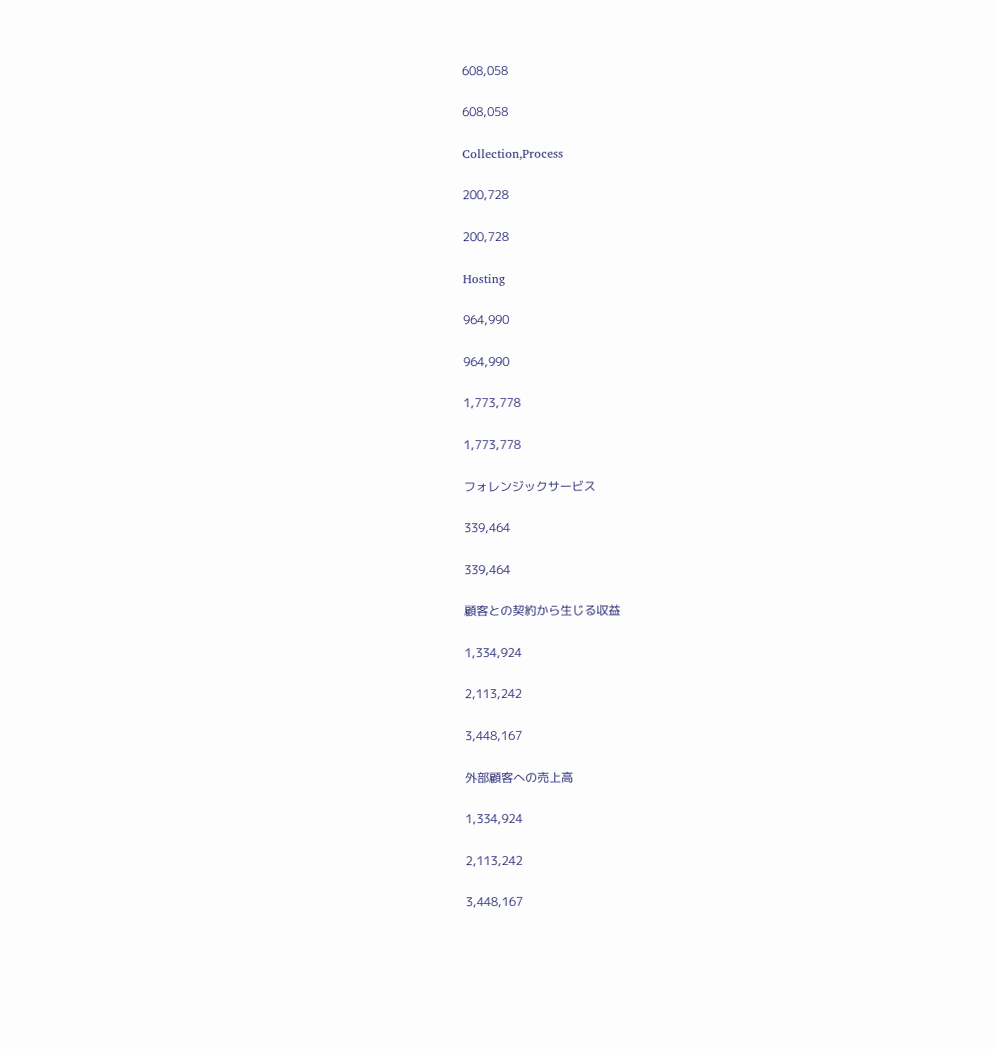608,058

608,058

Collection,Process

200,728

200,728

Hosting

964,990

964,990

1,773,778

1,773,778

フォレンジックサービス

339,464

339,464

顧客との契約から生じる収益

1,334,924

2,113,242

3,448,167

外部顧客への売上高

1,334,924

2,113,242

3,448,167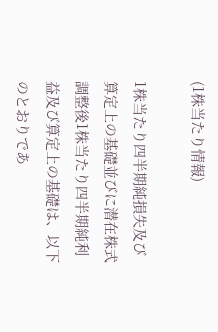(1株当たり情報)

1株当たり四半期純損失及び算定上の基礎並びに潜在株式調整後1株当たり四半期純利益及び算定上の基礎は、以下のとおりであ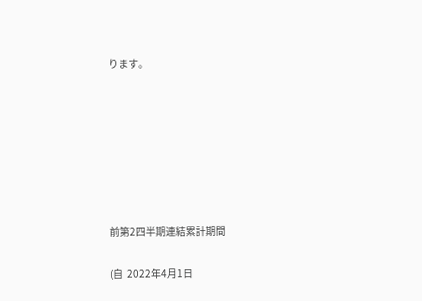ります。







前第2四半期連結累計期間

(自  2022年4月1日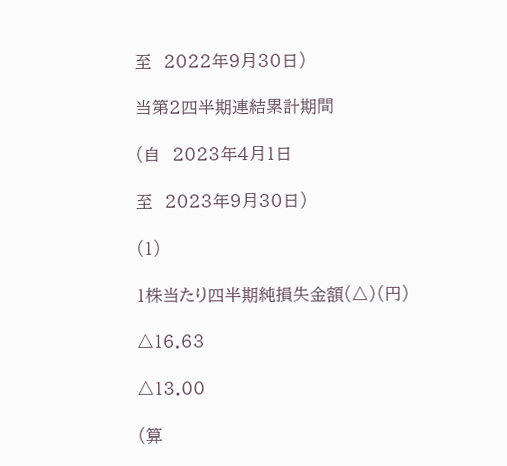至  2022年9月30日)

当第2四半期連結累計期間

(自  2023年4月1日

至  2023年9月30日)

(1)

1株当たり四半期純損失金額(△)(円)

△16.63

△13.00

(算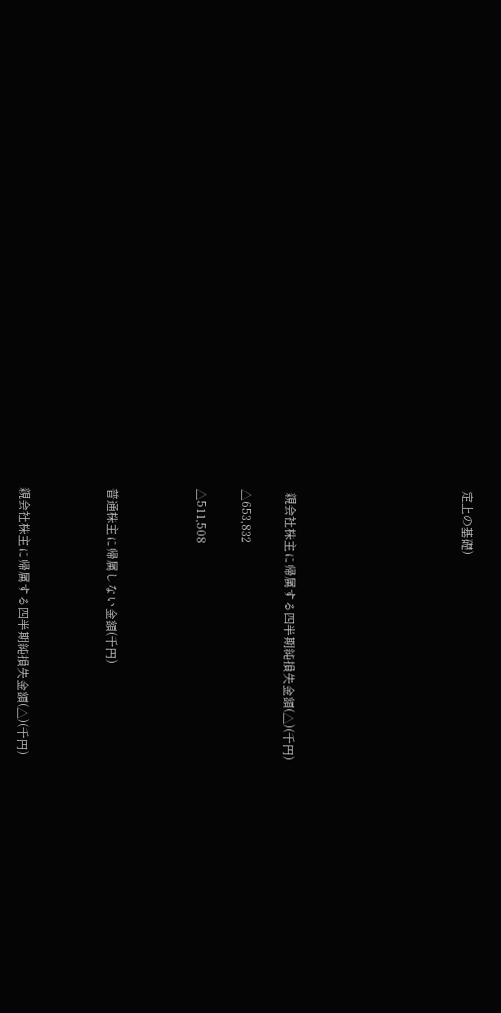定上の基礎)







 親会社株主に帰属する四半期純損失金額(△)(千円)

△653,832

△511,508



普通株主に帰属しない金額(千円)



親会社株主に帰属する四半期純損失金額(△)(千円)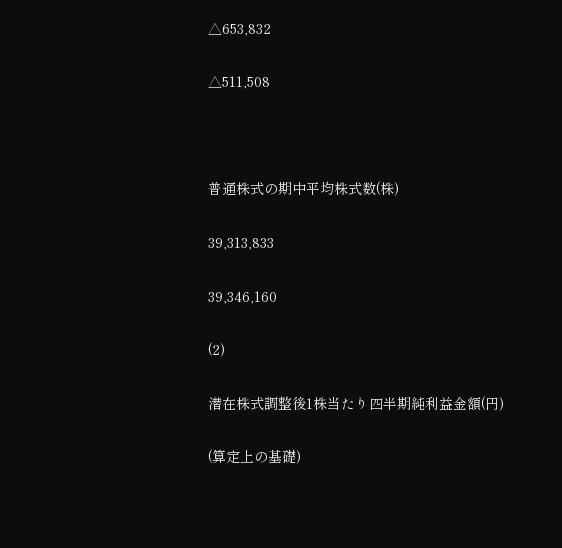△653,832

△511,508



普通株式の期中平均株式数(株)

39,313,833

39,346,160

(2)

潜在株式調整後1株当たり四半期純利益金額(円)

(算定上の基礎)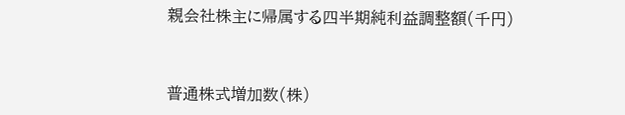親会社株主に帰属する四半期純利益調整額(千円)



普通株式増加数(株)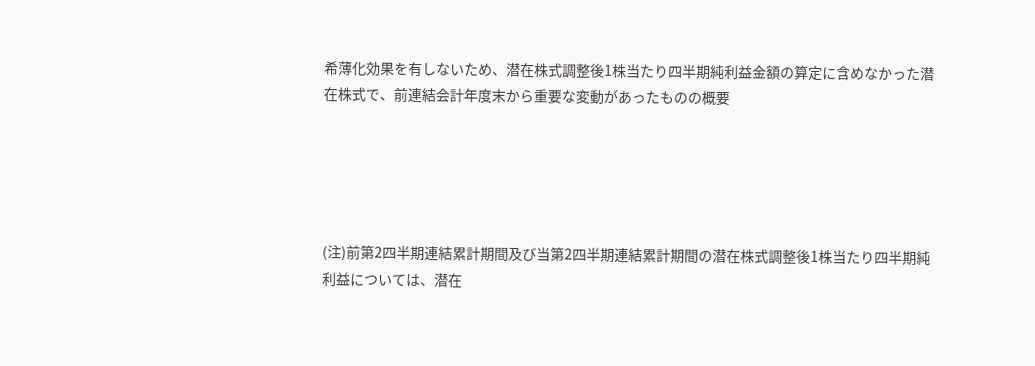希薄化効果を有しないため、潜在株式調整後1株当たり四半期純利益金額の算定に含めなかった潜在株式で、前連結会計年度末から重要な変動があったものの概要





(注)前第2四半期連結累計期間及び当第2四半期連結累計期間の潜在株式調整後1株当たり四半期純利益については、潜在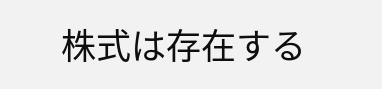株式は存在する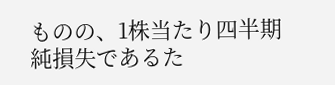ものの、1株当たり四半期純損失であるた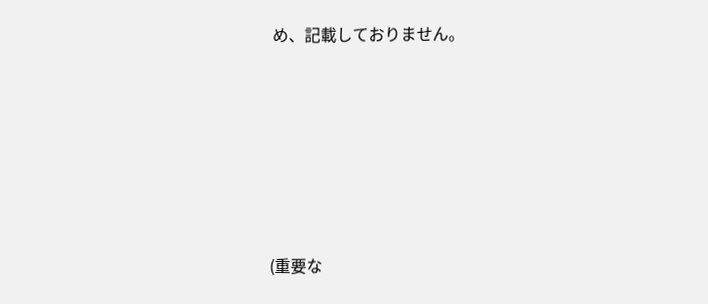め、記載しておりません。









(重要な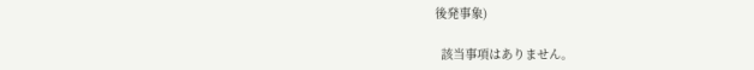後発事象)

  該当事項はありません。